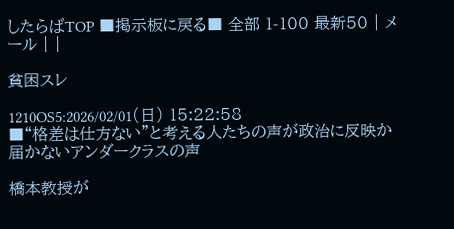したらばTOP ■掲示板に戻る■ 全部 1-100 最新50 | メール | |

貧困スレ

1210OS5:2026/02/01(日) 15:22:58
■“格差は仕方ない”と考える人たちの声が政治に反映か 届かないアンダークラスの声

橋本教授が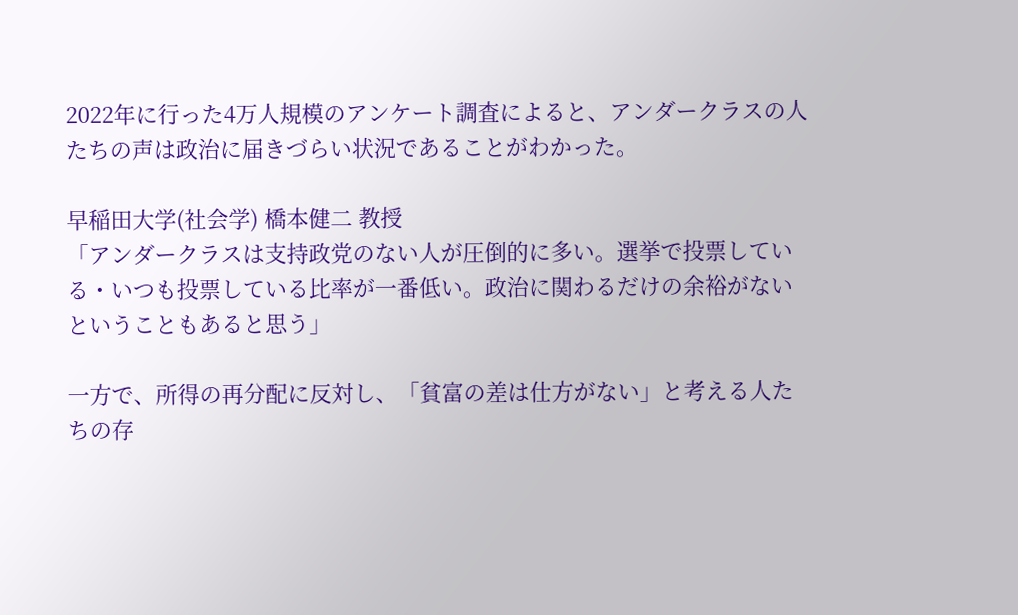2022年に行った4万人規模のアンケート調査によると、アンダークラスの人たちの声は政治に届きづらい状況であることがわかった。

早稲田大学(社会学) 橋本健二 教授
「アンダークラスは支持政党のない人が圧倒的に多い。選挙で投票している・いつも投票している比率が一番低い。政治に関わるだけの余裕がないということもあると思う」

一方で、所得の再分配に反対し、「貧富の差は仕方がない」と考える人たちの存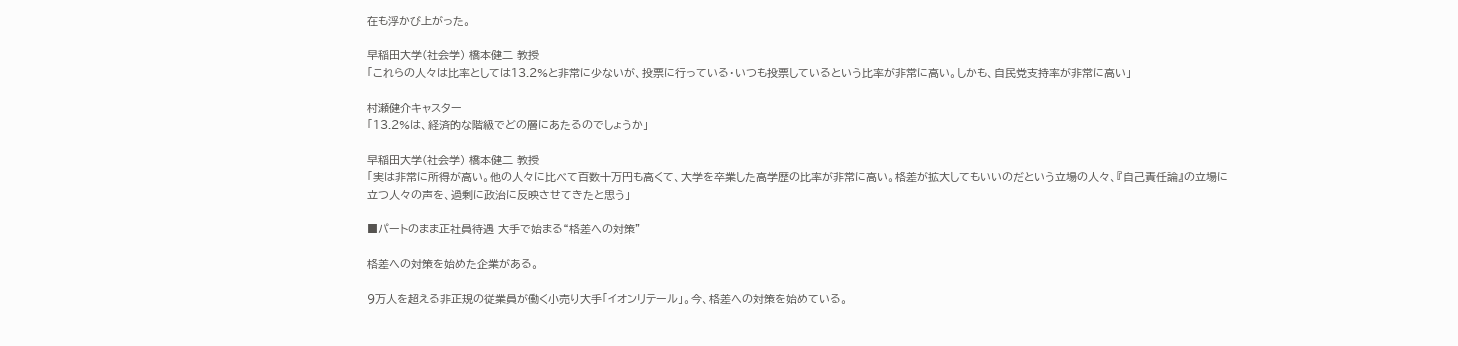在も浮かび上がった。

早稲田大学(社会学) 橋本健二 教授
「これらの人々は比率としては13.2%と非常に少ないが、投票に行っている・いつも投票しているという比率が非常に高い。しかも、自民党支持率が非常に高い」

村瀬健介キャスター
「13.2%は、経済的な階級でどの層にあたるのでしょうか」

早稲田大学(社会学) 橋本健二 教授
「実は非常に所得が高い。他の人々に比べて百数十万円も高くて、大学を卒業した高学歴の比率が非常に高い。格差が拡大してもいいのだという立場の人々、『自己責任論』の立場に立つ人々の声を、過剰に政治に反映させてきたと思う」

■パートのまま正社員待遇 大手で始まる“格差への対策”

格差への対策を始めた企業がある。

9万人を超える非正規の従業員が働く小売り大手「イオンリテール」。今、格差への対策を始めている。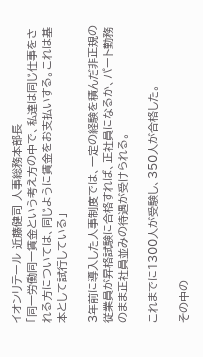イオンリテール 近藤健司 人事総務本部長
「同一労働同一賃金という考え方の中で、私達は同じ仕事をされる方については、同じように賃金をお支払いする。これは基本として試行している」

3年前に導入した人事制度では、一定の経験を積んだ非正規の従業員が昇格試験に合格すれば、正社員になるか、パート勤務のまま正社員並みの待遇が受けられる。

これまでに1300人が受験し、350人が合格した。

その中の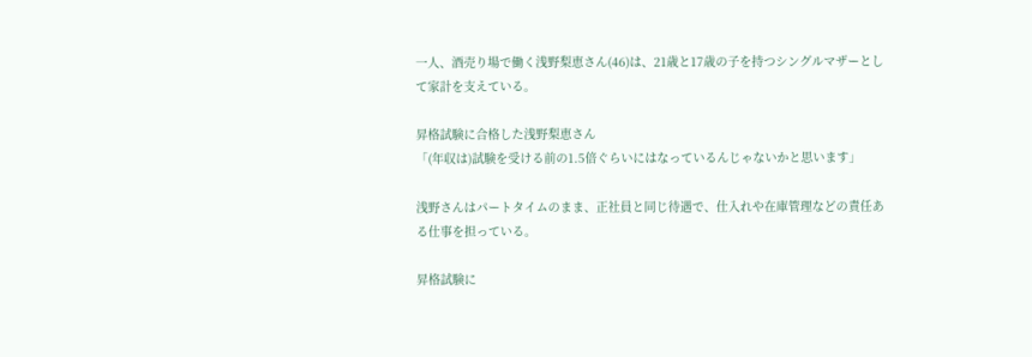一人、酒売り場で働く浅野梨恵さん(46)は、21歳と17歳の子を持つシングルマザーとして家計を支えている。

昇格試験に合格した浅野梨恵さん
「(年収は)試験を受ける前の1.5倍ぐらいにはなっているんじゃないかと思います」

浅野さんはパートタイムのまま、正社員と同じ待遇で、仕入れや在庫管理などの責任ある仕事を担っている。

昇格試験に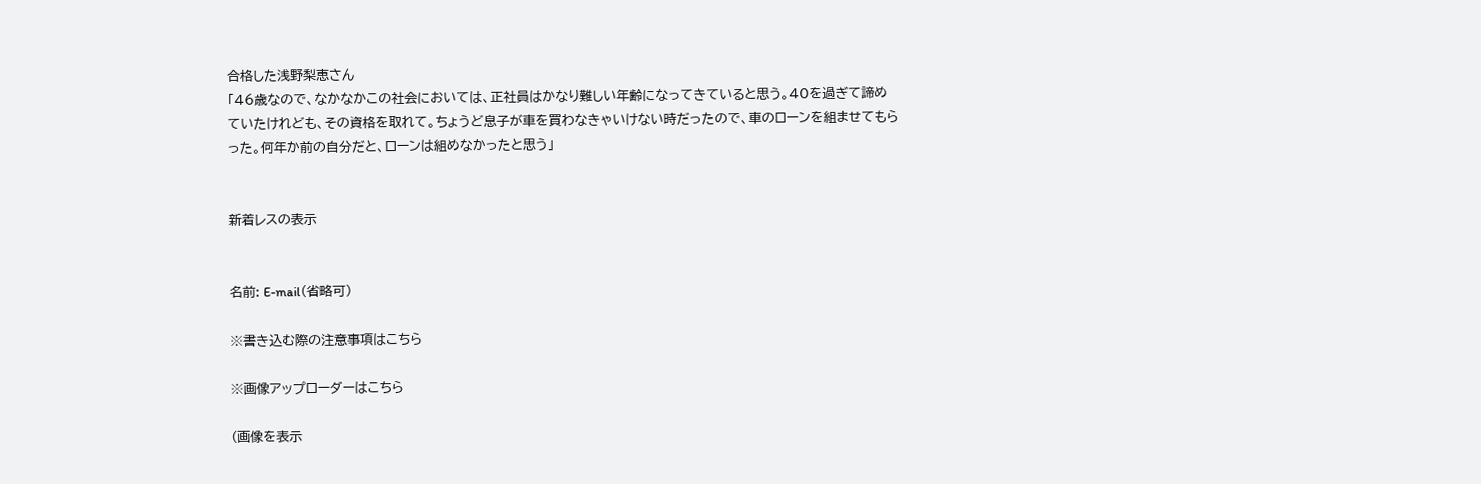合格した浅野梨恵さん
「46歳なので、なかなかこの社会においては、正社員はかなり難しい年齢になってきていると思う。40を過ぎて諦めていたけれども、その資格を取れて。ちょうど息子が車を買わなきゃいけない時だったので、車のローンを組ませてもらった。何年か前の自分だと、ローンは組めなかったと思う」


新着レスの表示


名前: E-mail(省略可)

※書き込む際の注意事項はこちら

※画像アップローダーはこちら

(画像を表示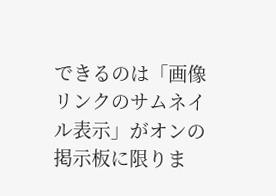できるのは「画像リンクのサムネイル表示」がオンの掲示板に限りま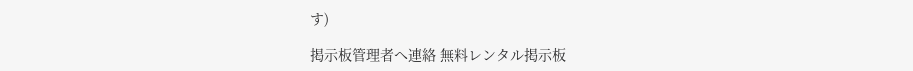す)

掲示板管理者へ連絡 無料レンタル掲示板